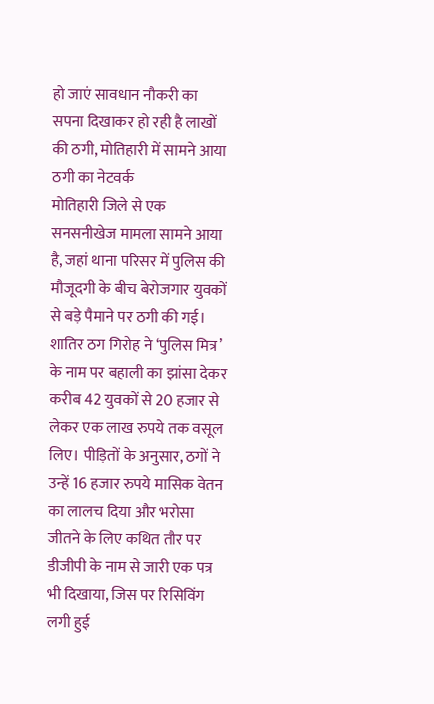हो जाएं सावधान नौकरी का सपना दिखाकर हो रही है लाखों की ठगी, मोतिहारी में सामने आया ठगी का नेटवर्क
मोतिहारी जिले से एक सनसनीखेज मामला सामने आया है, जहां थाना परिसर में पुलिस की मौजूदगी के बीच बेरोजगार युवकों से बड़े पैमाने पर ठगी की गई। शातिर ठग गिरोह ने ‘पुलिस मित्र’ के नाम पर बहाली का झांसा देकर करीब 42 युवकों से 20 हजार से लेकर एक लाख रुपये तक वसूल लिए। पीड़ितों के अनुसार, ठगों ने उन्हें 16 हजार रुपये मासिक वेतन का लालच दिया और भरोसा जीतने के लिए कथित तौर पर डीजीपी के नाम से जारी एक पत्र भी दिखाया, जिस पर रिसिविंग लगी हुई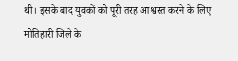थी। इसके बाद युवकों को पूरी तरह आश्वस्त करने के लिए मोतिहारी जिले के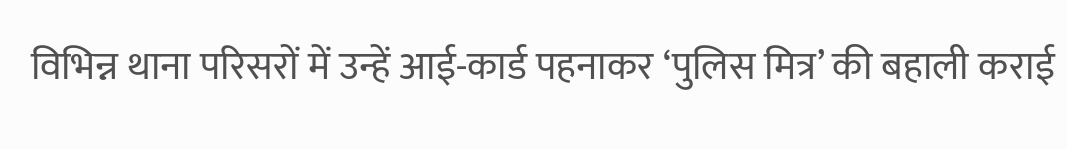विभिन्न थाना परिसरों में उन्हें आई-कार्ड पहनाकर ‘पुलिस मित्र’ की बहाली कराई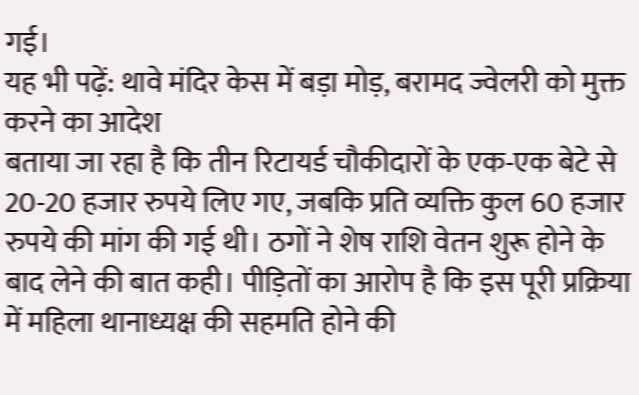गई।
यह भी पढ़ें: थावे मंदिर केस में बड़ा मोड़, बरामद ज्वेलरी को मुक्त करने का आदेश
बताया जा रहा है कि तीन रिटायर्ड चौकीदारों के एक-एक बेटे से 20-20 हजार रुपये लिए गए, जबकि प्रति व्यक्ति कुल 60 हजार रुपये की मांग की गई थी। ठगों ने शेष राशि वेतन शुरू होने के बाद लेने की बात कही। पीड़ितों का आरोप है कि इस पूरी प्रक्रिया में महिला थानाध्यक्ष की सहमति होने की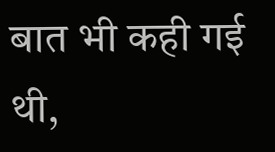बात भी कही गई थी,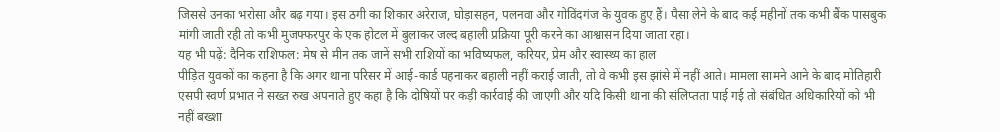जिससे उनका भरोसा और बढ़ गया। इस ठगी का शिकार अरेराज, घोड़ासहन, पलनवा और गोविंदगंज के युवक हुए हैं। पैसा लेने के बाद कई महीनों तक कभी बैंक पासबुक मांगी जाती रही तो कभी मुजफ्फरपुर के एक होटल में बुलाकर जल्द बहाली प्रक्रिया पूरी करने का आश्वासन दिया जाता रहा।
यह भी पढ़ें: दैनिक राशिफल: मेष से मीन तक जानें सभी राशियों का भविष्यफल, करियर, प्रेम और स्वास्थ्य का हाल
पीड़ित युवकों का कहना है कि अगर थाना परिसर में आई-कार्ड पहनाकर बहाली नहीं कराई जाती, तो वे कभी इस झांसे में नहीं आते। मामला सामने आने के बाद मोतिहारी एसपी स्वर्ण प्रभात ने सख्त रुख अपनाते हुए कहा है कि दोषियों पर कड़ी कार्रवाई की जाएगी और यदि किसी थाना की संलिप्तता पाई गई तो संबंधित अधिकारियों को भी नहीं बख्शा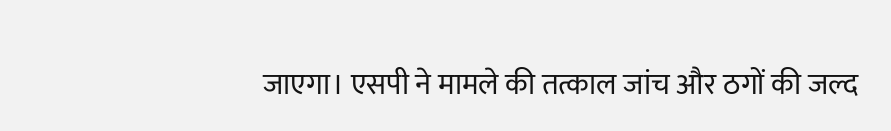जाएगा। एसपी ने मामले की तत्काल जांच और ठगों की जल्द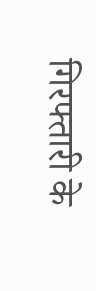गिरफ्तारी के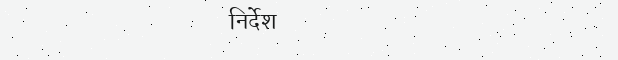निर्देश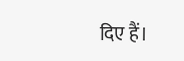दिए हैं।